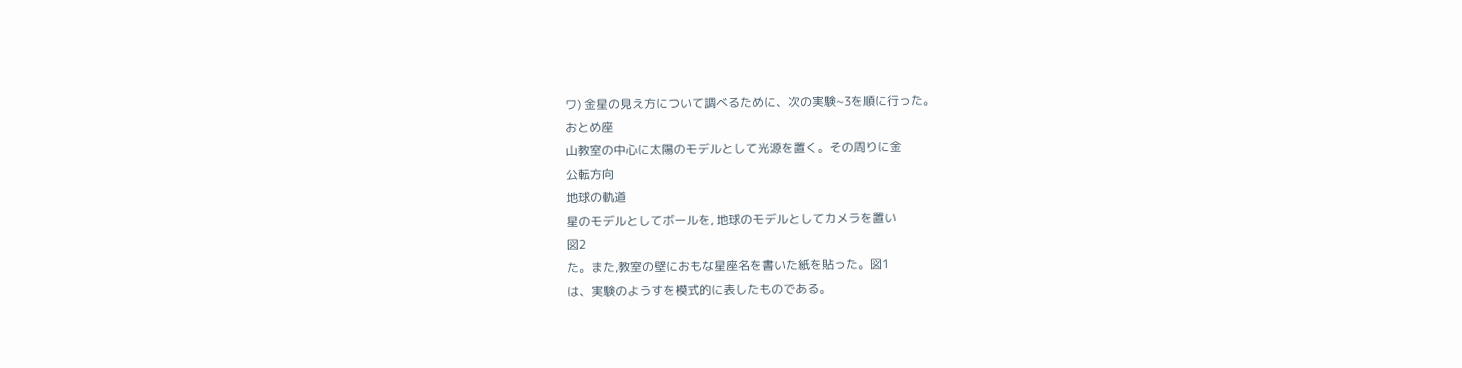ワ) 金星の見え方について調べるために、次の実験~3を順に行った。
おとめ座
山教室の中心に太陽のモデルとして光源を置く。その周りに金
公転方向
地球の軌道
星のモデルとしてボールを, 地球のモデルとしてカメラを置い
図2
た。また,教室の壁におもな星座名を書いた紙を貼った。図1
は、実験のようすを模式的に表したものである。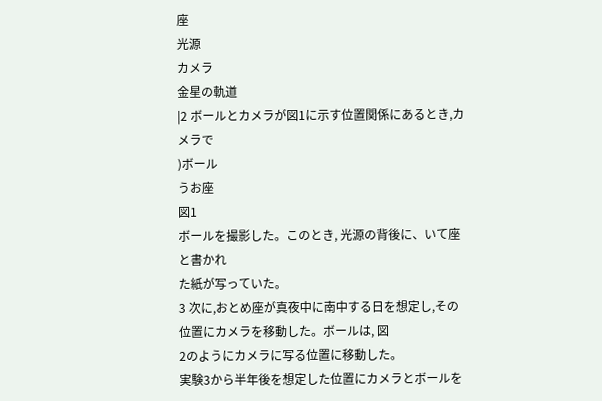座
光源
カメラ
金星の軌道
|2 ボールとカメラが図1に示す位置関係にあるとき,カメラで
)ボール
うお座
図1
ボールを撮影した。このとき, 光源の背後に、いて座と書かれ
た紙が写っていた。
3 次に,おとめ座が真夜中に南中する日を想定し,その位置にカメラを移動した。ボールは, 図
2のようにカメラに写る位置に移動した。
実験3から半年後を想定した位置にカメラとボールを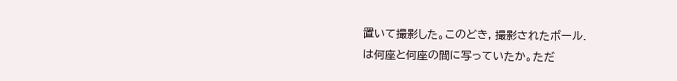置いて撮影した。このどき, 撮影されたボール.
は何座と何座の間に写っていたか。ただ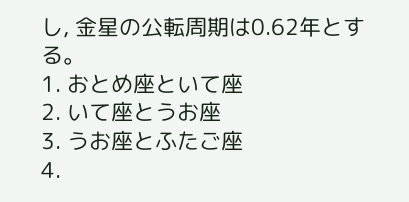し, 金星の公転周期は0.62年とする。
1. おとめ座といて座
2. いて座とうお座
3. うお座とふたご座
4.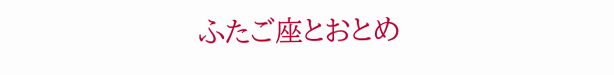ふたご座とおとめ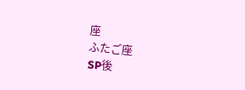座
ふたご座
SP後